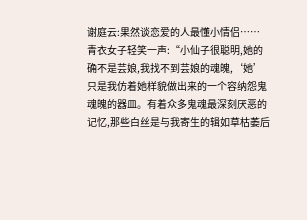谢庭云:果然谈恋爱的人最懂小情侣……
青衣女子轻笑一声:“小仙子很聪明,她的确不是芸娘,我找不到芸娘的魂魄,‘她’只是我仿着她样貌做出来的一个容纳怨鬼魂魄的器皿。有着众多鬼魂最深刻厌恶的记忆,那些白丝是与我寄生的辑如草枯萎后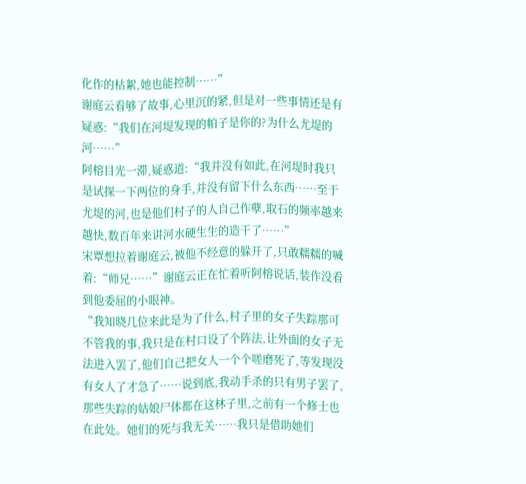化作的枯絮,她也能控制……”
谢庭云看够了故事,心里沉的紧,但是对一些事情还是有疑惑:“我们在河堤发现的帕子是你的?为什么尤堤的河……”
阿榕目光一滞,疑惑道:“我并没有如此,在河堤时我只是试探一下两位的身手,并没有留下什么东西……至于尤堤的河,也是他们村子的人自己作孽,取石的频率越来越快,数百年来讲河水硬生生的造干了……”
宋覃想拉着谢庭云,被他不经意的躲开了,只敢糯糯的喊着:“师兄……”谢庭云正在忙着听阿榕说话,装作没看到他委屈的小眼神。
“我知晓几位来此是为了什么,村子里的女子失踪那可不管我的事,我只是在村口设了个阵法,让外面的女子无法进入罢了,他们自己把女人一个个嗟磨死了,等发现没有女人了才急了……说到底,我动手杀的只有男子罢了,那些失踪的姑娘尸体都在这林子里,之前有一个修士也在此处。她们的死与我无关……我只是借助她们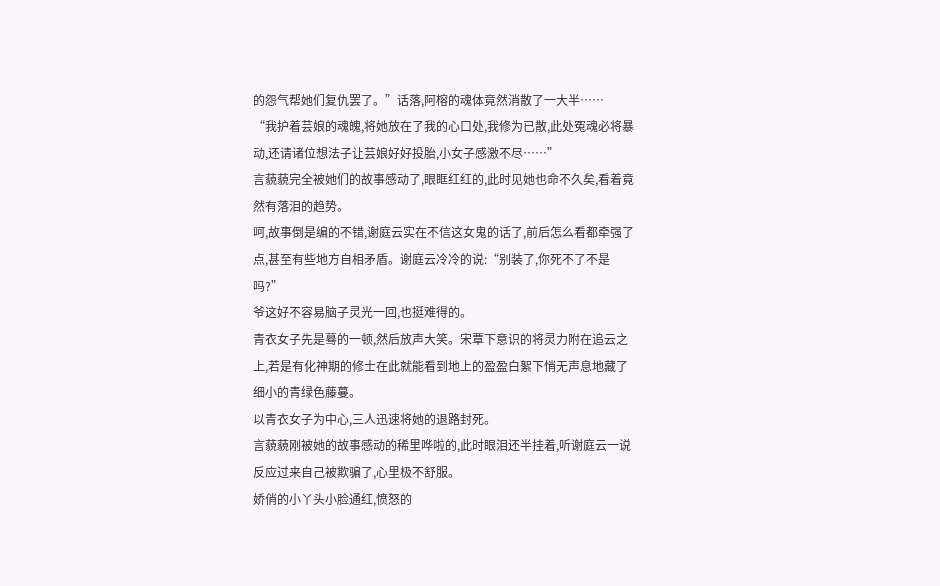的怨气帮她们复仇罢了。”话落,阿榕的魂体竟然消散了一大半……
“我护着芸娘的魂魄,将她放在了我的心口处,我修为已散,此处冤魂必将暴动,还请诸位想法子让芸娘好好投胎,小女子感激不尽……”
言藐藐完全被她们的故事感动了,眼眶红红的,此时见她也命不久矣,看着竟然有落泪的趋势。
呵,故事倒是编的不错,谢庭云实在不信这女鬼的话了,前后怎么看都牵强了点,甚至有些地方自相矛盾。谢庭云冷冷的说:“别装了,你死不了不是吗?”
爷这好不容易脑子灵光一回,也挺难得的。
青衣女子先是蓦的一顿,然后放声大笑。宋覃下意识的将灵力附在追云之上,若是有化神期的修士在此就能看到地上的盈盈白絮下悄无声息地藏了细小的青绿色藤蔓。
以青衣女子为中心,三人迅速将她的退路封死。
言藐藐刚被她的故事感动的稀里哗啦的,此时眼泪还半挂着,听谢庭云一说反应过来自己被欺骗了,心里极不舒服。
娇俏的小丫头小脸通红,愤怒的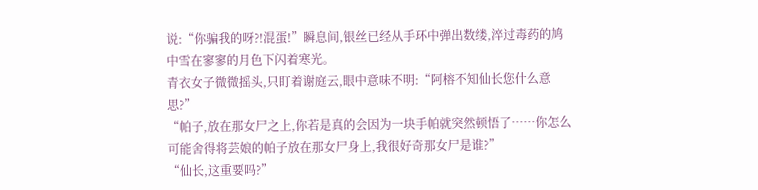说:“你骗我的呀?!混蛋!”瞬息间,银丝已经从手环中弹出数缕,淬过毒药的鸠中雪在寥寥的月色下闪着寒光。
青衣女子微微摇头,只盯着谢庭云,眼中意味不明:“阿榕不知仙长您什么意思?”
“帕子,放在那女尸之上,你若是真的会因为一块手帕就突然顿悟了……你怎么可能舍得将芸娘的帕子放在那女尸身上,我很好奇那女尸是谁?”
“仙长,这重要吗?”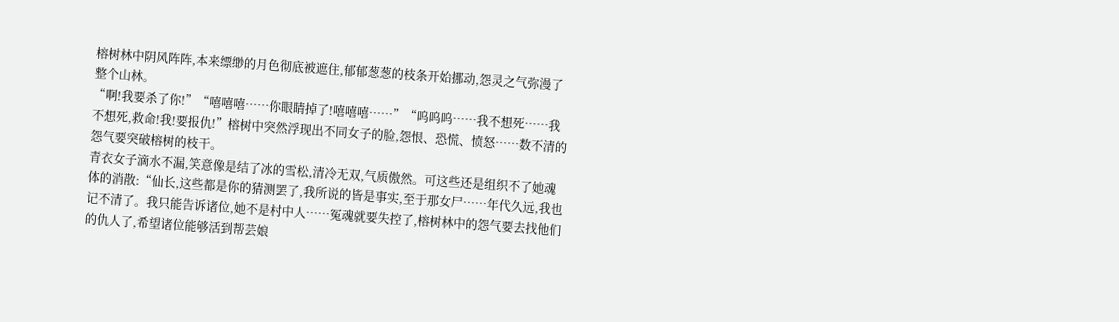榕树林中阴风阵阵,本来缥缈的月色彻底被遮住,郁郁葱葱的枝条开始挪动,怨灵之气弥漫了整个山林。
“啊!我要杀了你!”“嘻嘻嘻……你眼睛掉了!嘻嘻嘻……”“呜呜呜……我不想死……我不想死,救命!我!要报仇!”榕树中突然浮现出不同女子的脸,怨恨、恐慌、愤怒……数不清的怨气要突破榕树的枝干。
青衣女子滴水不漏,笑意像是结了冰的雪松,清冷无双,气质傲然。可这些还是组织不了她魂体的消散:“仙长,这些都是你的猜测罢了,我所说的皆是事实,至于那女尸……年代久远,我也记不清了。我只能告诉诸位,她不是村中人……冤魂就要失控了,榕树林中的怨气要去找他们的仇人了,希望诸位能够活到帮芸娘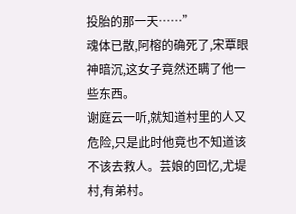投胎的那一天……”
魂体已散,阿榕的确死了,宋覃眼神暗沉,这女子竟然还瞒了他一些东西。
谢庭云一听,就知道村里的人又危险,只是此时他竟也不知道该不该去救人。芸娘的回忆,尤堤村,有弟村。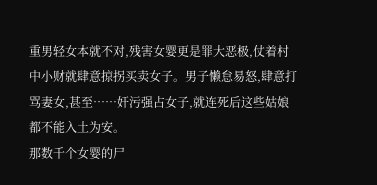重男轻女本就不对,残害女婴更是罪大恶极,仗着村中小财就肆意掠拐买卖女子。男子懒怠易怒,肆意打骂妻女,甚至……奸污强占女子,就连死后这些姑娘都不能入土为安。
那数千个女婴的尸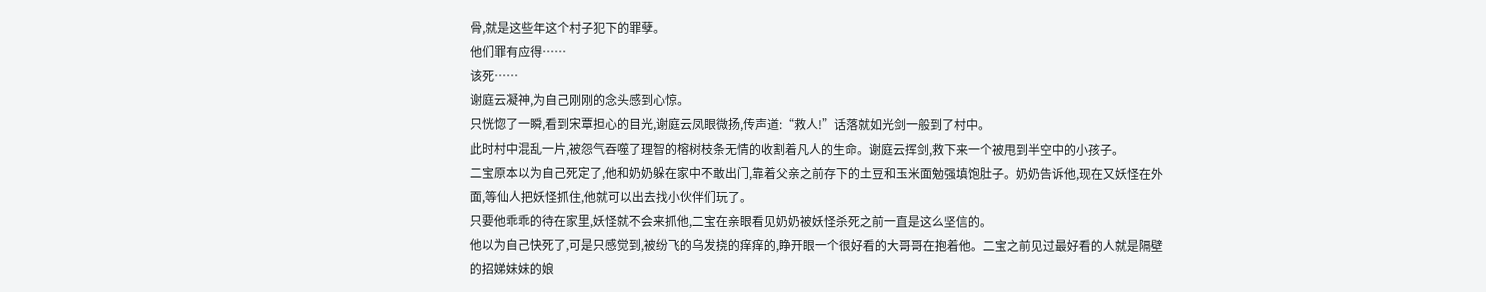骨,就是这些年这个村子犯下的罪孽。
他们罪有应得……
该死……
谢庭云凝神,为自己刚刚的念头感到心惊。
只恍惚了一瞬,看到宋覃担心的目光,谢庭云凤眼微扬,传声道:“救人!”话落就如光剑一般到了村中。
此时村中混乱一片,被怨气吞噬了理智的榕树枝条无情的收割着凡人的生命。谢庭云挥剑,救下来一个被甩到半空中的小孩子。
二宝原本以为自己死定了,他和奶奶躲在家中不敢出门,靠着父亲之前存下的土豆和玉米面勉强填饱肚子。奶奶告诉他,现在又妖怪在外面,等仙人把妖怪抓住,他就可以出去找小伙伴们玩了。
只要他乖乖的待在家里,妖怪就不会来抓他,二宝在亲眼看见奶奶被妖怪杀死之前一直是这么坚信的。
他以为自己快死了,可是只感觉到,被纷飞的乌发挠的痒痒的,睁开眼一个很好看的大哥哥在抱着他。二宝之前见过最好看的人就是隔壁的招娣妹妹的娘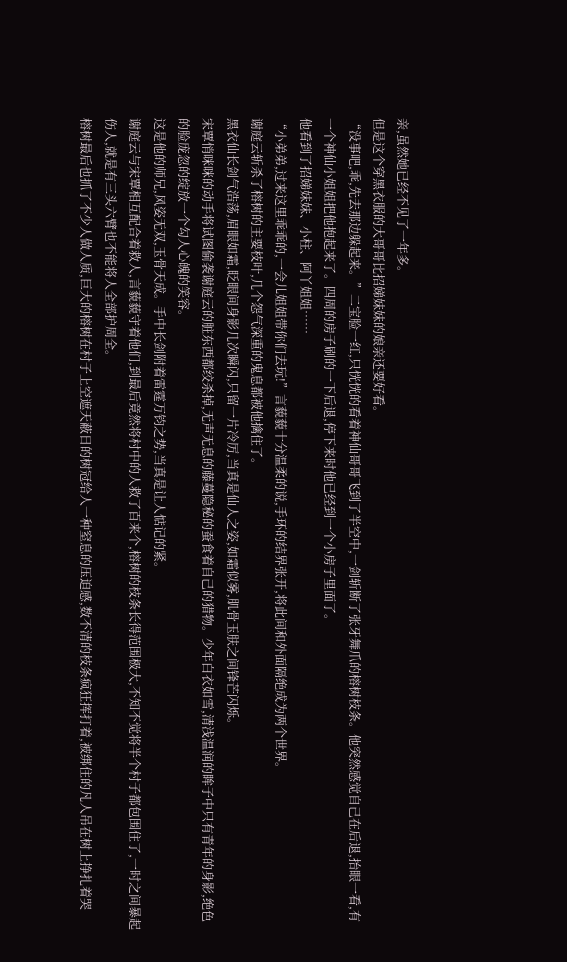亲,虽然她已经不见了一年多。
但是这个穿黑衣服的大哥哥比招娣妹妹的娘亲还要好看。
“没事吧,乖,先去那边躲起来。”二宝脸一红,只恍恍的看着神仙哥哥飞到了半空中,一剑斩断了张牙舞爪的榕树枝条。他突然感觉自己在后退,抬眼一看,有一个神仙小姐姐把他抱起来了。四周的房子刷的一下后退,停下来时他已经到一个小房子里面了。
他看到了招娣妹妹、小柱、阿丫姐姐……
“小弟弟,过来这里乖乖的,一会儿姐姐带你们去玩!”言藐藐十分温柔的说,手环的结界张开,将此间和外面隔绝成为两个世界。
谢庭云斩杀了榕树的主要枝叶,几个怨气深重的鬼息都被他擒住了。
黑衣仙长剑气浩荡,眉眼如霜,眨眼间身影几次瞬闪,只留一片冷厉,当真是仙人之姿,如霜似雾,肌骨玉肤之间锋芒闪烁。
宋覃悄咪咪的动手将试图偷袭谢庭云的脏东西都绞杀掉,无声无息的藤蔓隐秘的蚕食着自己的猎物。少年白衣如雪,清浅温润的眸子中只有青年的身影,绝色的脸庞忽的绽放一个勾人心魄的笑容。
这是他的师兄,风姿无双,玉骨天成。手中长剑附着雷霆万钧之势,当真是让人惦记的紧。
谢庭云与宋覃相互配合着救人,言藐藐守着他们,到最后竟然将村中的人救了百来个,榕树的枝条长得范围极大,不知不觉将半个村子都包围住了,一时之间暴起伤人,就是有三头六臂也不能将人全部护周全。
榕树最后也抓了不少人做人质,巨大的榕树在村子上空遮天蔽日的树冠给人一种窒息的压迫感,数不清的枝条疯狂挥打着,被绑住的凡人吊在树上挣扎着哭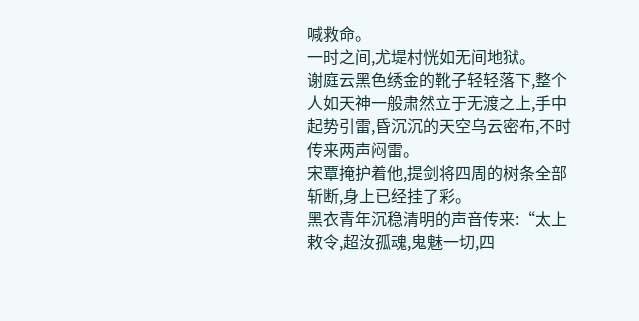喊救命。
一时之间,尤堤村恍如无间地狱。
谢庭云黑色绣金的靴子轻轻落下,整个人如天神一般肃然立于无渡之上,手中起势引雷,昏沉沉的天空乌云密布,不时传来两声闷雷。
宋覃掩护着他,提剑将四周的树条全部斩断,身上已经挂了彩。
黑衣青年沉稳清明的声音传来:“太上敕令,超汝孤魂,鬼魅一切,四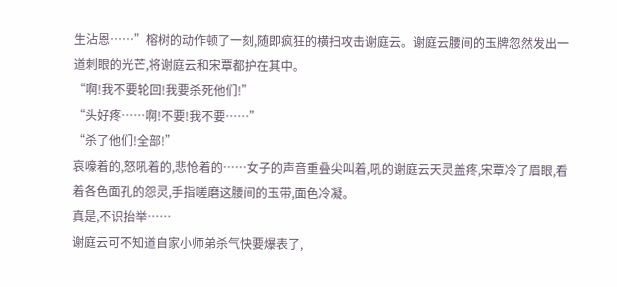生沾恩……”榕树的动作顿了一刻,随即疯狂的横扫攻击谢庭云。谢庭云腰间的玉牌忽然发出一道刺眼的光芒,将谢庭云和宋覃都护在其中。
“啊!我不要轮回!我要杀死他们!”
“头好疼……啊!不要!我不要……”
“杀了他们!全部!”
哀嚎着的,怒吼着的,悲怆着的……女子的声音重叠尖叫着,吼的谢庭云天灵盖疼,宋覃冷了眉眼,看着各色面孔的怨灵,手指嗟磨这腰间的玉带,面色冷凝。
真是,不识抬举……
谢庭云可不知道自家小师弟杀气快要爆表了,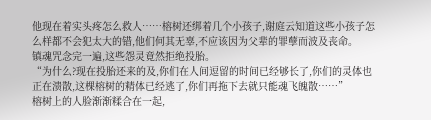他现在着实头疼怎么救人……榕树还绑着几个小孩子,谢庭云知道这些小孩子怎么样都不会犯太大的错,他们何其无辜,不应该因为父辈的罪孽而波及丧命。
镇魂咒念完一遍,这些怨灵竟然拒绝投胎。
“为什么?现在投胎还来的及,你们在人间逗留的时间已经够长了,你们的灵体也正在溃散,这棵榕树的精体已经逃了,你们再拖下去就只能魂飞魄散……”
榕树上的人脸渐渐糅合在一起,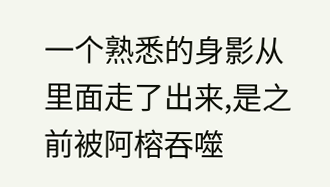一个熟悉的身影从里面走了出来,是之前被阿榕吞噬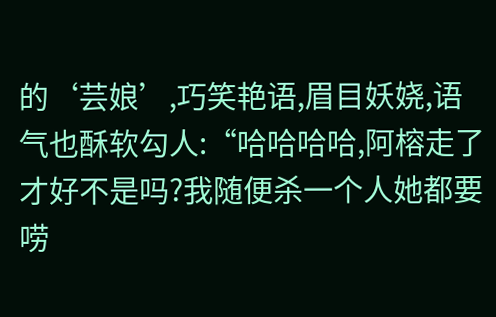的‘芸娘’,巧笑艳语,眉目妖娆,语气也酥软勾人:“哈哈哈哈,阿榕走了才好不是吗?我随便杀一个人她都要唠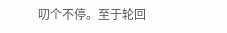叨个不停。至于轮回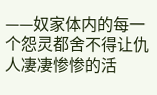——奴家体内的每一个怨灵都舍不得让仇人凄凄惨惨的活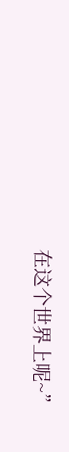在这个世界上呢~”